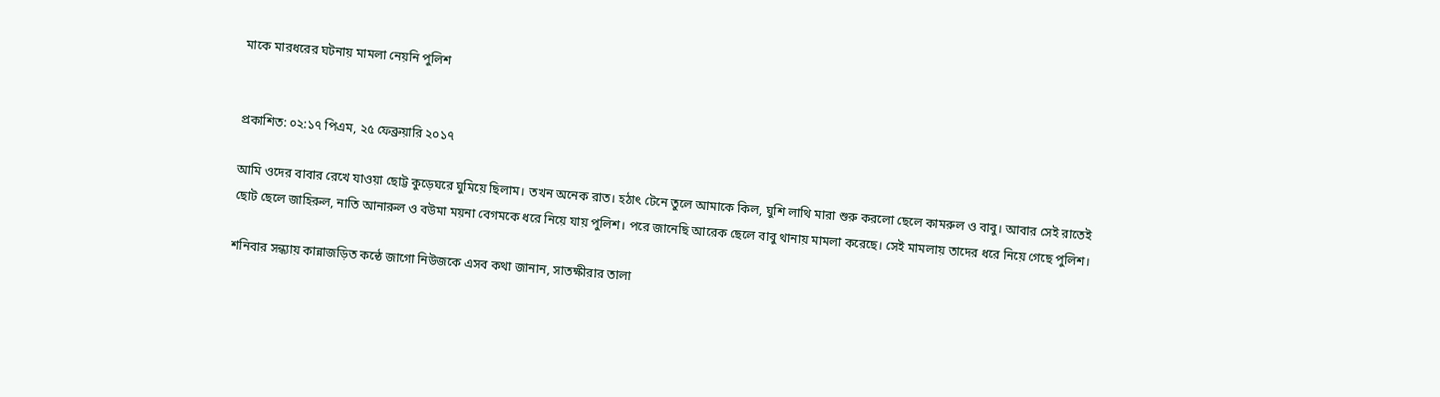মাকে মারধরের ঘটনায় মামলা নেয়নি পুলিশ


প্রকাশিত: ০২:১৭ পিএম, ২৫ ফেব্রুয়ারি ২০১৭

আমি ওদের বাবার রেখে যাওয়া ছোট্ট কুড়েঘরে ঘুমিয়ে ছিলাম। তখন অনেক রাত। হঠাৎ টেনে তুলে আমাকে কিল, ঘুশি লাথি মারা শুরু করলো ছেলে কামরুল ও বাবু। আবার সেই রাতেই ছোট ছেলে জাহিরুল, নাতি আনারুল ও বউমা ময়না বেগমকে ধরে নিয়ে যায় পুলিশ। পরে জানেছি আরেক ছেলে বাবু থানায় মামলা করেছে। সেই মামলায় তাদের ধরে নিয়ে গেছে পুলিশ।

শনিবার সন্ধ্যায় কান্নাজড়িত কন্ঠে জাগো নিউজকে এসব কথা জানান, সাতক্ষীরার তালা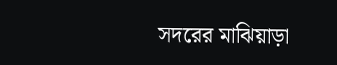সদরের মাঝিয়াড়া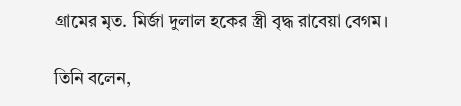গ্রামের মৃত. মির্জা দুলাল হকের স্ত্রী বৃদ্ধ রাবেয়া বেগম।

তিনি বলেন,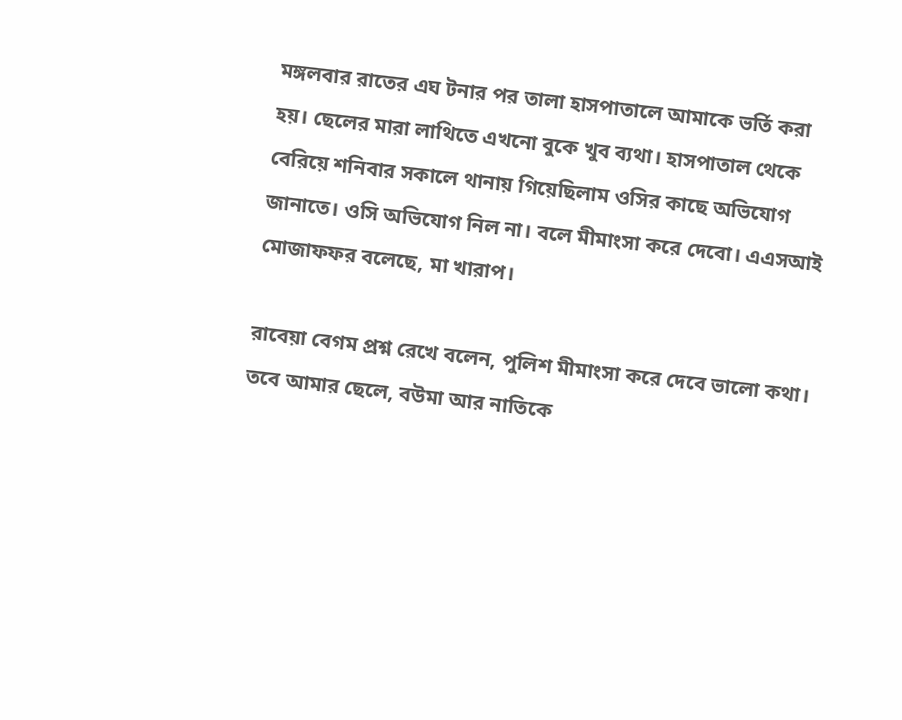মঙ্গলবার রাতের এঘ টনার পর তালা হাসপাতালে আমাকে ভর্তি করা হয়। ছেলের মারা লাথিতে এখনো বুকে খুব ব্যথা। হাসপাতাল থেকে বেরিয়ে শনিবার সকালে থানায় গিয়েছিলাম ওসির কাছে অভিযোগ জানাতে। ওসি অভিযোগ নিল না। বলে মীমাংসা করে দেবো। এএসআই মোজাফফর বলেছে, মা খারাপ।

রাবেয়া বেগম প্রশ্ন রেখে বলেন, পুলিশ মীমাংসা করে দেবে ভালো কথা। তবে আমার ছেলে, বউমা আর নাতিকে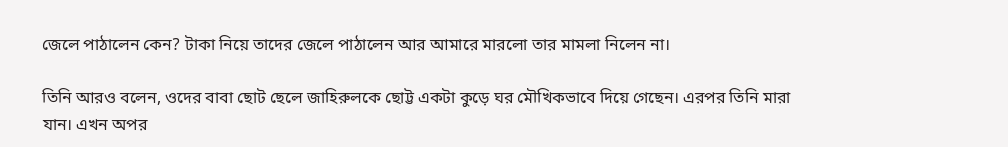জেলে পাঠালেন কেন? টাকা নিয়ে তাদের জেলে পাঠালেন আর আমারে মারলো তার মামলা নিলেন না।

তিনি আরও বলেন, ওদের বাবা ছোট ছেলে জাহিরুলকে ছোট্ট একটা কুড়ে ঘর মৌখিকভাবে দিয়ে গেছেন। এরপর তিনি মারা যান। এখন অপর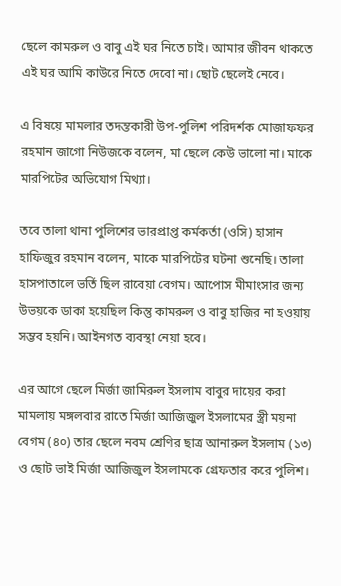ছেলে কামরুল ও বাবু এই ঘর নিতে চাই। আমার জীবন থাকতে এই ঘর আমি কাউরে নিতে দেবো না। ছোট ছেলেই নেবে।

এ বিষয়ে মামলার তদন্তকারী উপ-পুলিশ পরিদর্শক মোজাফফর রহমান জাগো নিউজকে বলেন, মা ছেলে কেউ ভালো না। মাকে মারপিটের অভিযোগ মিথ্যা।

তবে তালা থানা পুলিশের ভারপ্রাপ্ত কর্মকর্তা (ওসি) হাসান হাফিজুর রহমান বলেন, মাকে মারপিটের ঘটনা শুনেছি। তালা হাসপাতালে ভর্তি ছিল রাবেয়া বেগম। আপোস মীমাংসার জন্য উভয়কে ডাকা হয়েছিল কিন্তু কামরুল ও বাবু হাজির না হওয়ায় সম্ভব হয়নি। আইনগত ব্যবস্থা নেয়া হবে।

এর আগে ছেলে মির্জা জামিরুল ইসলাম বাবুর দায়ের করা মামলায় মঙ্গলবার রাতে মির্জা আজিজুল ইসলামের স্ত্রী ময়না বেগম (৪০) তার ছেলে নবম শ্রেণির ছাত্র আনারুল ইসলাম (১৩) ও ছোট ভাই মির্জা আজিজুল ইসলামকে গ্রেফতার করে পুলিশ।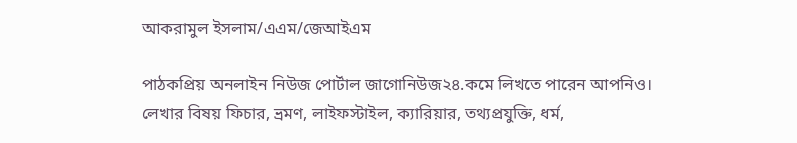আকরামুল ইসলাম/এএম/জেআইএম

পাঠকপ্রিয় অনলাইন নিউজ পোর্টাল জাগোনিউজ২৪.কমে লিখতে পারেন আপনিও। লেখার বিষয় ফিচার, ভ্রমণ, লাইফস্টাইল, ক্যারিয়ার, তথ্যপ্রযুক্তি, ধর্ম,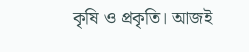কৃষি ও প্রকৃতি। আজই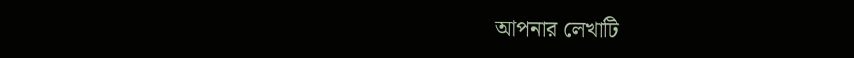আপনার লেখাটি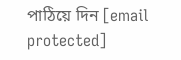পাঠিয়ে দিন [email protected]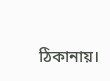ঠিকানায়।